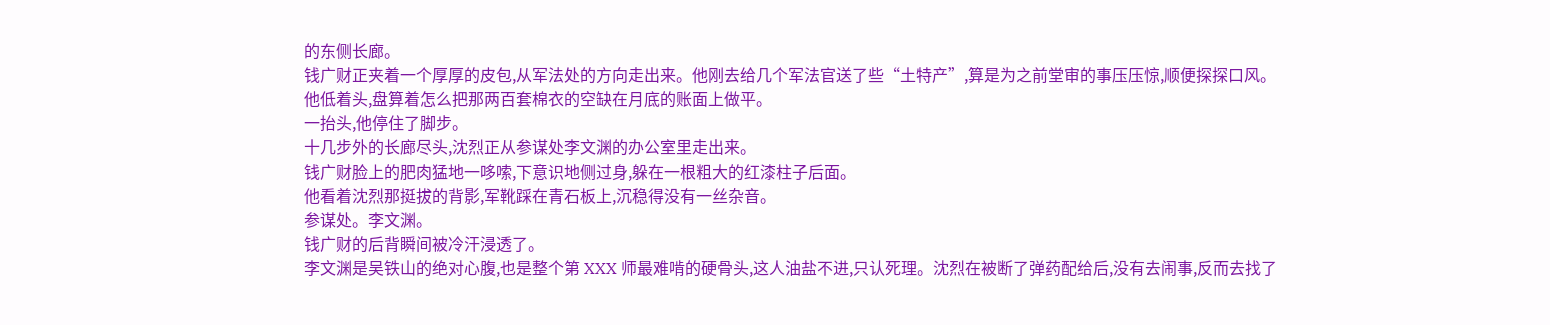的东侧长廊。
钱广财正夹着一个厚厚的皮包,从军法处的方向走出来。他刚去给几个军法官送了些“土特产”,算是为之前堂审的事压压惊,顺便探探口风。
他低着头,盘算着怎么把那两百套棉衣的空缺在月底的账面上做平。
一抬头,他停住了脚步。
十几步外的长廊尽头,沈烈正从参谋处李文渊的办公室里走出来。
钱广财脸上的肥肉猛地一哆嗦,下意识地侧过身,躲在一根粗大的红漆柱子后面。
他看着沈烈那挺拔的背影,军靴踩在青石板上,沉稳得没有一丝杂音。
参谋处。李文渊。
钱广财的后背瞬间被冷汗浸透了。
李文渊是吴铁山的绝对心腹,也是整个第 XXX 师最难啃的硬骨头,这人油盐不进,只认死理。沈烈在被断了弹药配给后,没有去闹事,反而去找了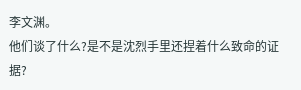李文渊。
他们谈了什么?是不是沈烈手里还捏着什么致命的证据?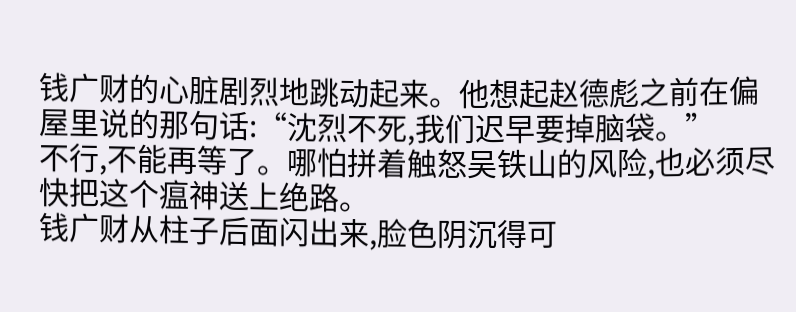钱广财的心脏剧烈地跳动起来。他想起赵德彪之前在偏屋里说的那句话:“沈烈不死,我们迟早要掉脑袋。”
不行,不能再等了。哪怕拼着触怒吴铁山的风险,也必须尽快把这个瘟神送上绝路。
钱广财从柱子后面闪出来,脸色阴沉得可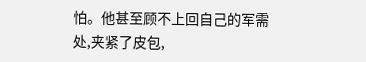怕。他甚至顾不上回自己的军需处,夹紧了皮包,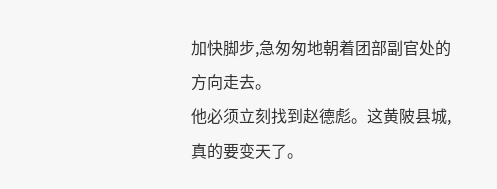加快脚步,急匆匆地朝着团部副官处的方向走去。
他必须立刻找到赵德彪。这黄陂县城,真的要变天了。